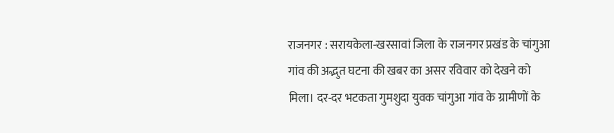राजनगर : सरायकेला-खरसावां जिला के राजनगर प्रखंड के चांगुआ गांव की अद्भुत घटना की खबर का असर रविवार को देखने को मिला। दर-दर भटकता गुमशुदा युवक चांगुआ गांव के ग्रामीणों के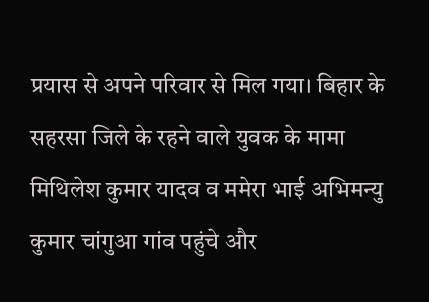प्रयास से अपने परिवार से मिल गया। बिहार के सहरसा जिले के रहने वाले युवक के मामा मिथिलेश कुमार यादव व ममेरा भाई अभिमन्यु कुमार चांगुआ गांव पहुंचे और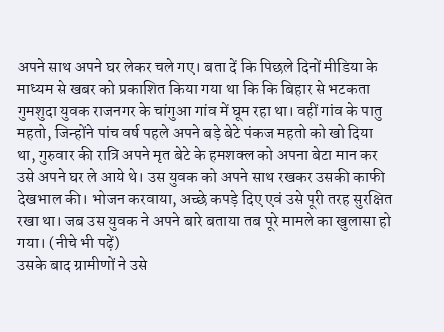अपने साथ अपने घर लेकर चले गए। बता दें कि पिछले दिनों मीडिया के माध्यम से खबर को प्रकाशित किया गया था कि कि बिहार से भटकता गुमशुदा युवक राजनगर के चांगुआ गांव में घूम रहा था। वहीं गांव के पातु महतो, जिन्होंने पांच वर्ष पहले अपने बड़े बेटे पंकज महतो को खो दिया था, गुरुवार की रात्रि अपने मृत बेटे के हमशक्ल को अपना बेटा मान कर उसे अपने घर ले आये थे। उस युवक को अपने साथ रखकर उसकी काफी देखभाल की। भोजन करवाया, अच्छे कपड़े दिए एवं उसे पूरी तरह सुरक्षित रखा था। जब उस युवक ने अपने बारे बताया तब पूरे मामले का खुलासा हो गया। (नीचे भी पढ़ें)
उसके बाद ग्रामीणों ने उसे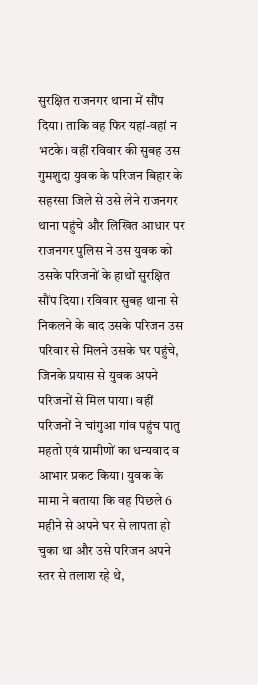सुरक्षित राजनगर थाना में सौंप दिया। ताकि वह फिर यहां-वहां न भटके। वहीं रविवार की सुबह उस गुमशुदा युवक के परिजन बिहार के सहरसा जिले से उसे लेने राजनगर थाना पहुंचे और लिखित आधार पर राजनगर पुलिस ने उस युवक को उसके परिजनों के हाथों सुरक्षित सौंप दिया। रविवार सुबह थाना से निकलने के बाद उसके परिजन उस परिवार से मिलने उसके घर पहुंचे, जिनके प्रयास से युवक अपने परिजनों से मिल पाया। वहीं परिजनों ने चांगुआ गांव पहुंच पातु महतो एवं ग्रामीणों का धन्यवाद व आभार प्रकट किया। युवक के मामा ने बताया कि वह पिछले 6 महीने से अपने घर से लापता हो चुका था और उसे परिजन अपने स्तर से तलाश रहे थे,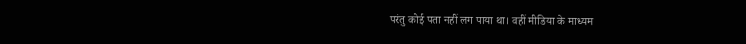परंतु कोई पता नहीं लग पाया था। वहीं मीडिया के माध्यम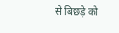से बिछड़े को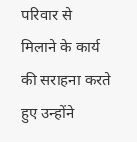परिवार से मिलाने के कार्य की सराहना करते हुए उन्होंने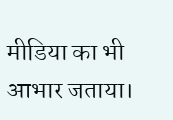मीडिया का भी आभार जताया।